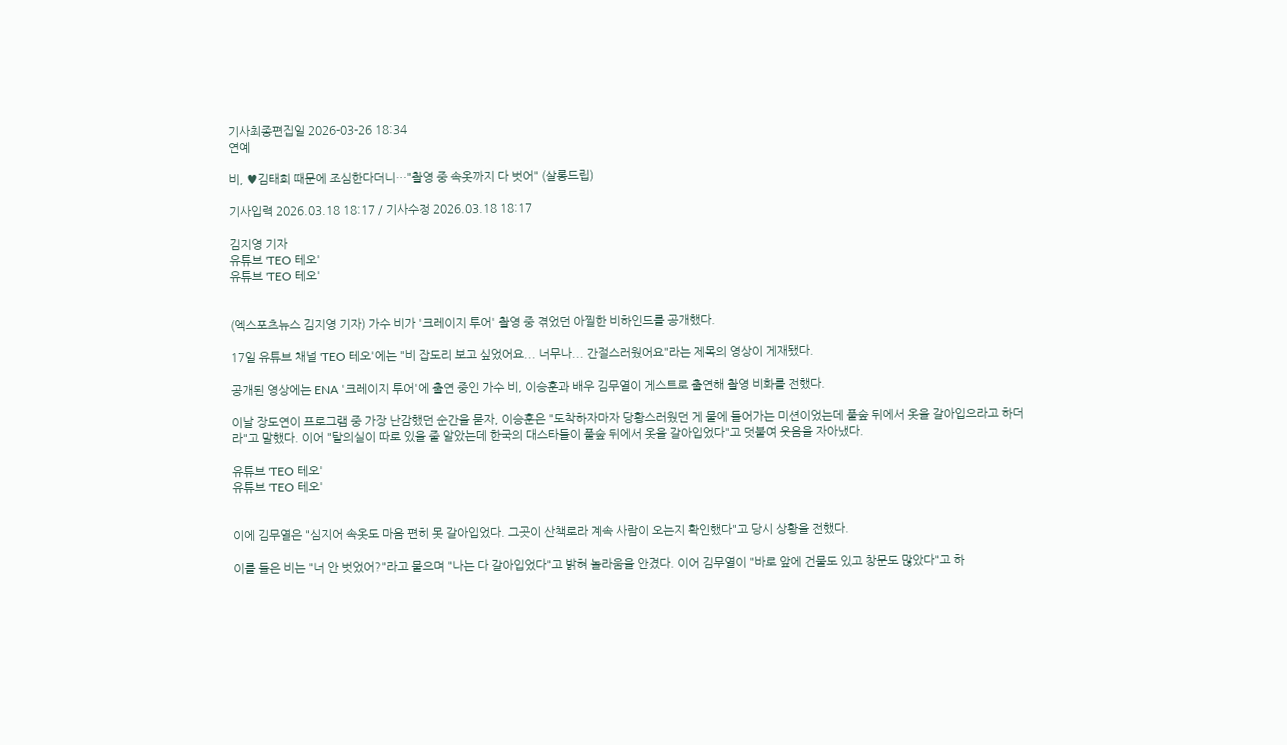기사최종편집일 2026-03-26 18:34
연예

비, ♥김태희 때문에 조심한다더니…"촬영 중 속옷까지 다 벗어" (살롱드립)

기사입력 2026.03.18 18:17 / 기사수정 2026.03.18 18:17

김지영 기자
유튜브 'TEO 테오'
유튜브 'TEO 테오'


(엑스포츠뉴스 김지영 기자) 가수 비가 '크레이지 투어' 촬영 중 겪었던 아찔한 비하인드를 공개했다.

17일 유튜브 채널 'TEO 테오'에는 "비 잡도리 보고 싶었어요... 너무나... 간절스러웠어요"라는 제목의 영상이 게재됐다.

공개된 영상에는 ENA '크레이지 투어'에 출연 중인 가수 비, 이승훈과 배우 김무열이 게스트로 출연해 촬영 비화를 전했다.

이날 장도연이 프로그램 중 가장 난감했던 순간을 묻자, 이승훈은 "도착하자마자 당황스러웠던 게 물에 들어가는 미션이었는데 풀숲 뒤에서 옷을 갈아입으라고 하더라"고 말했다. 이어 "탈의실이 따로 있을 줄 알았는데 한국의 대스타들이 풀숲 뒤에서 옷을 갈아입었다"고 덧붙여 웃음을 자아냈다.

유튜브 'TEO 테오'
유튜브 'TEO 테오'


이에 김무열은 "심지어 속옷도 마음 편히 못 갈아입었다. 그곳이 산책로라 계속 사람이 오는지 확인했다"고 당시 상황을 전했다.

이를 들은 비는 "너 안 벗었어?"라고 물으며 "나는 다 갈아입었다"고 밝혀 놀라움을 안겼다. 이어 김무열이 "바로 앞에 건물도 있고 창문도 많았다"고 하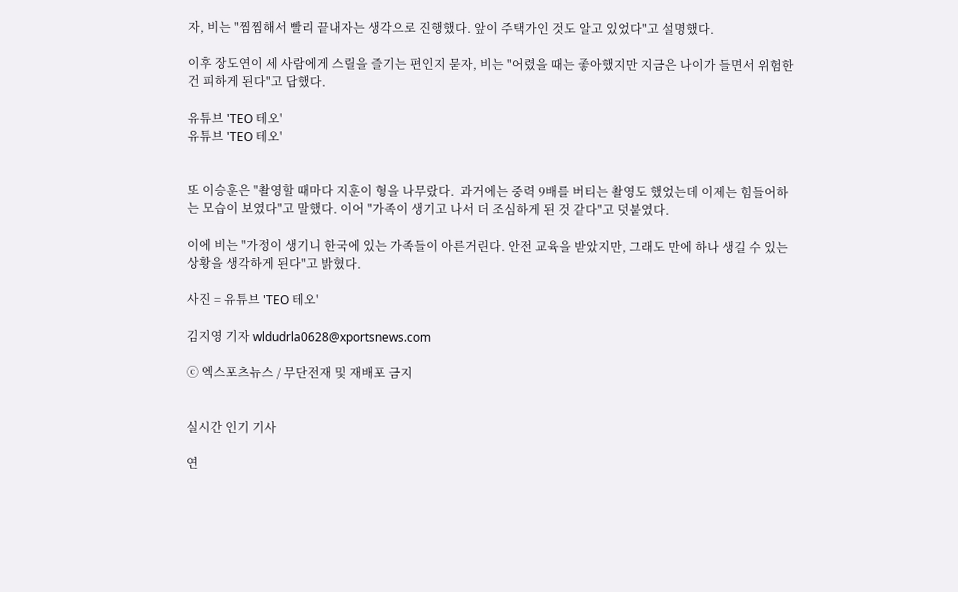자, 비는 "찜찜해서 빨리 끝내자는 생각으로 진행했다. 앞이 주택가인 것도 알고 있었다"고 설명했다.

이후 장도연이 세 사람에게 스릴을 즐기는 편인지 묻자, 비는 "어렸을 때는 좋아했지만 지금은 나이가 들면서 위험한 건 피하게 된다"고 답했다.

유튜브 'TEO 테오'
유튜브 'TEO 테오'


또 이승훈은 "촬영할 때마다 지훈이 형을 나무랐다.  과거에는 중력 9배를 버티는 촬영도 했었는데 이제는 힘들어하는 모습이 보였다"고 말했다. 이어 "가족이 생기고 나서 더 조심하게 된 것 같다"고 덧붙였다.

이에 비는 "가정이 생기니 한국에 있는 가족들이 아른거린다. 안전 교육을 받았지만, 그래도 만에 하나 생길 수 있는 상황을 생각하게 된다"고 밝혔다.

사진 = 유튜브 'TEO 테오'

김지영 기자 wldudrla0628@xportsnews.com

ⓒ 엑스포츠뉴스 / 무단전재 및 재배포 금지


실시간 인기 기사

연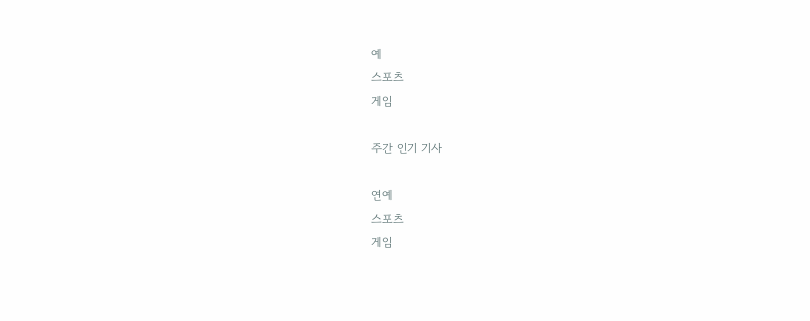예
스포츠
게임

주간 인기 기사

연예
스포츠
게임